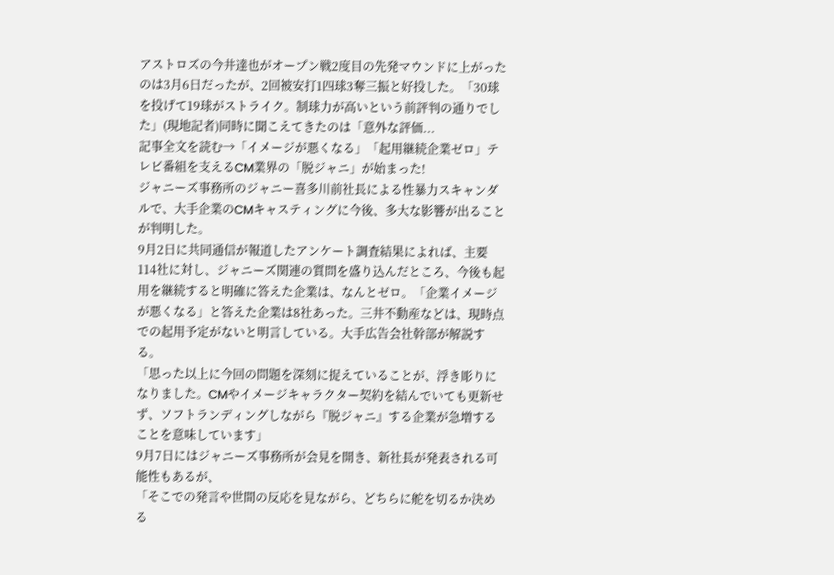アストロズの今井達也がオープン戦2度目の先発マウンドに上がったのは3月6日だったが、2回被安打1四球3奪三振と好投した。「30球を投げて19球がストライク。制球力が高いという前評判の通りでした」(現地記者)同時に聞こえてきたのは「意外な評価...
記事全文を読む→「イメージが悪くなる」「起用継続企業ゼロ」テレビ番組を支えるCM業界の「脱ジャニ」が始まった!
ジャニーズ事務所のジャニー喜多川前社長による性暴力スキャンダルで、大手企業のCMキャスティングに今後、多大な影響が出ることが判明した。
9月2日に共同通信が報道したアンケート調査結果によれば、主要114社に対し、ジャニーズ関連の質問を盛り込んだところ、今後も起用を継続すると明確に答えた企業は、なんとゼロ。「企業イメージが悪くなる」と答えた企業は8社あった。三井不動産などは、現時点での起用予定がないと明言している。大手広告会社幹部が解説する。
「思った以上に今回の問題を深刻に捉えていることが、浮き彫りになりました。CMやイメージキャラクター契約を結んでいても更新せず、ソフトランディングしながら『脱ジャニ』する企業が急増することを意味しています」
9月7日にはジャニーズ事務所が会見を開き、新社長が発表される可能性もあるが、
「そこでの発言や世間の反応を見ながら、どちらに舵を切るか決める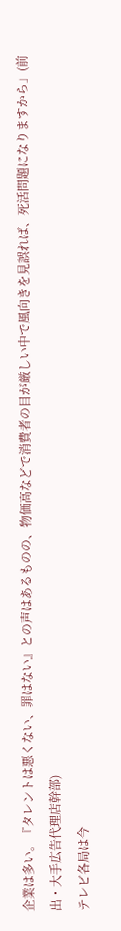企業は多い。『タレントは悪くない、罪はない』との声はあるものの、物価高などで消費者の目が厳しい中で風向きを見誤れば、死活問題になりますから」(前出・大手広告代理店幹部)
テレビ各局は今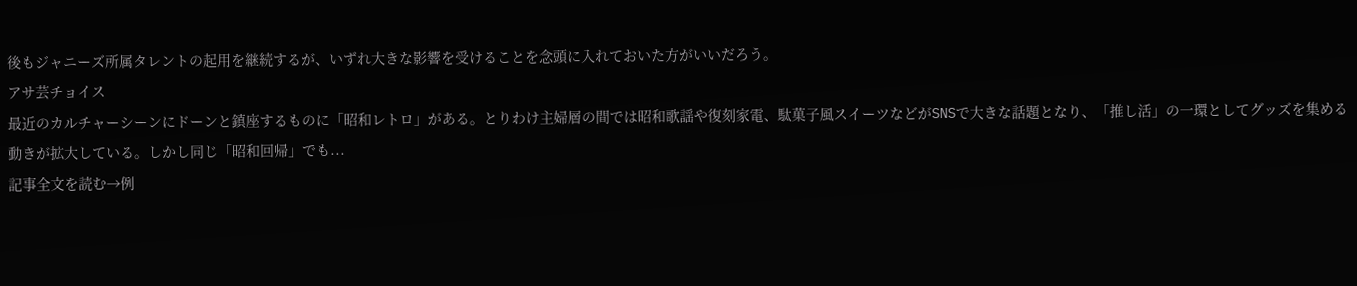後もジャニーズ所属タレントの起用を継続するが、いずれ大きな影響を受けることを念頭に入れておいた方がいいだろう。
アサ芸チョイス
最近のカルチャーシーンにドーンと鎮座するものに「昭和レトロ」がある。とりわけ主婦層の間では昭和歌謡や復刻家電、駄菓子風スイーツなどがSNSで大きな話題となり、「推し活」の一環としてグッズを集める動きが拡大している。しかし同じ「昭和回帰」でも...
記事全文を読む→例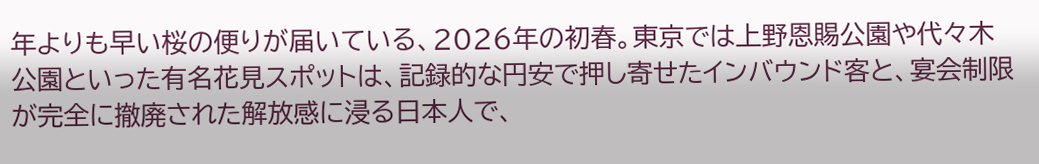年よりも早い桜の便りが届いている、2026年の初春。東京では上野恩賜公園や代々木公園といった有名花見スポットは、記録的な円安で押し寄せたインバウンド客と、宴会制限が完全に撤廃された解放感に浸る日本人で、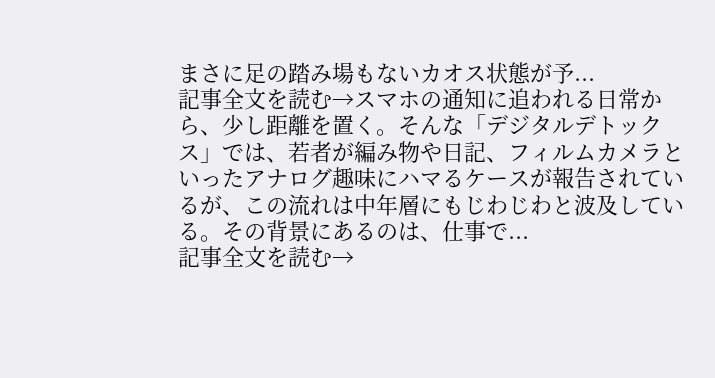まさに足の踏み場もないカオス状態が予...
記事全文を読む→スマホの通知に追われる日常から、少し距離を置く。そんな「デジタルデトックス」では、若者が編み物や日記、フィルムカメラといったアナログ趣味にハマるケースが報告されているが、この流れは中年層にもじわじわと波及している。その背景にあるのは、仕事で...
記事全文を読む→